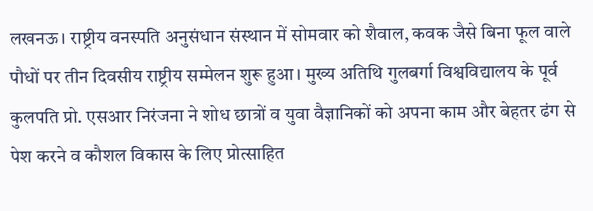लखनऊ। राष्ट्रीय वनस्पति अनुसंधान संस्थान में सोमवार को शैवाल, कवक जैसे बिना फूल वाले पौधों पर तीन दिवसीय राष्ट्रीय सम्मेलन शुरू हुआ। मुख्य अतिथि गुलबर्गा विश्वविद्यालय के पूर्व कुलपति प्रो. एसआर निरंजना ने शोध छात्रों व युवा वैज्ञानिकों को अपना काम और बेहतर ढंग से पेश करने व कौशल विकास के लिए प्रोत्साहित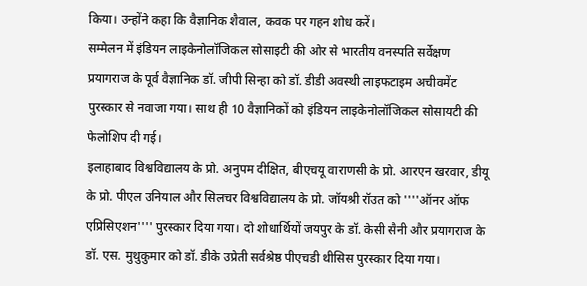किया। उन्होंने कहा कि वैज्ञानिक शैवाल, कवक पर गहन शोध करें।
सम्मेलन में इंडियन लाइकेनोलॉजिकल सोसाइटी की ओर से भारतीय वनस्पति सर्वेक्षण प्रयागराज के पूर्व वैज्ञानिक डॉ. जीपी सिन्हा को डॉ. डीडी अवस्थी लाइफटाइम अचीवमेंट पुरस्कार से नवाजा गया। साथ ही 10 वैज्ञानिकों को इंडियन लाइकेनोलॉजिकल सोसायटी की फेलोशिप दी गई।
इलाहाबाद विश्वविद्यालय के प्रो. अनुपम दीक्षित, बीएचयू वाराणसी के प्रो. आरएन खरवार, डीयू के प्रो. पीएल उनियाल और सिलचर विश्वविद्यालय के प्रो. जॉयश्री रॉउत को ''''ऑनर ऑफ एप्रिसिएशन'''' पुरस्कार दिया गया। दो शोधार्थियों जयपुर के डॉ. केसी सैनी और प्रयागराज के डॉ. एस. मुथुकुमार को डॉ. डीके उप्रेती सर्वश्रेष्ठ पीएचडी थीसिस पुरस्कार दिया गया।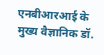एनबीआरआई के मुख्य वैज्ञानिक डॉ.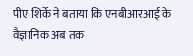पीए शिर्के ने बताया कि एनबीआरआई के वैज्ञानिक अब तक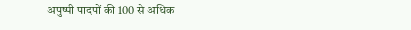अपुष्पी पादपों की 100 से अधिक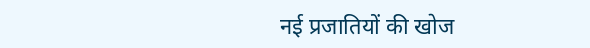नई प्रजातियों की खोज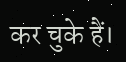कर चुके हैं।